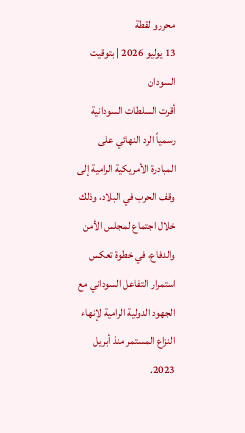محررو لقطة
13 يوليو 2026 | بتوقيت السودان
أقرت السلطات السودانية رسمياً الرد النهائي على المبادرة الأمريكية الرامية إلى وقف الحرب في البلاد، وذلك خلال اجتماع لمجلس الأمن والدفاع، في خطوة تعكس استمرار التفاعل السوداني مع الجهود الدولية الرامية لإنهاء النزاع المستمر منذ أبريل 2023.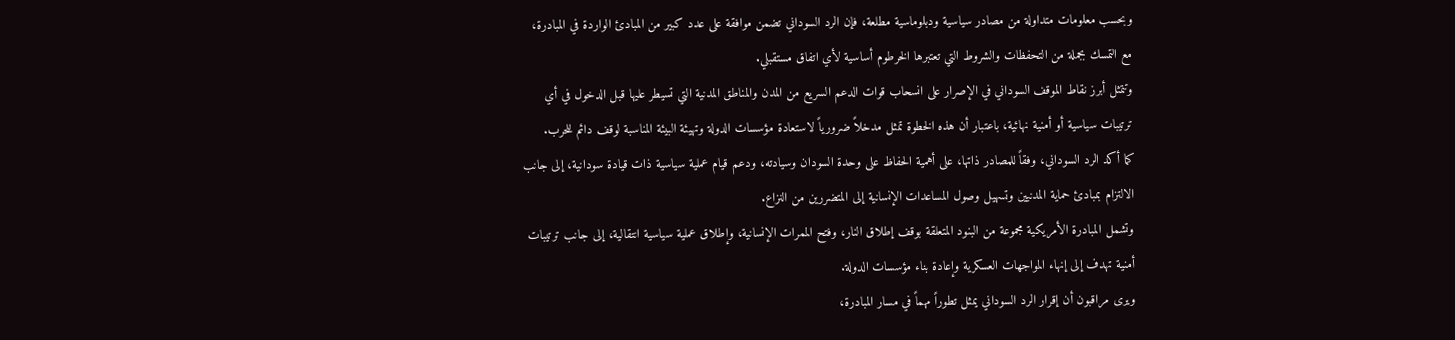وبحسب معلومات متداولة من مصادر سياسية ودبلوماسية مطلعة، فإن الرد السوداني تضمن موافقة على عدد كبير من المبادئ الواردة في المبادرة، مع التمسك بجملة من التحفظات والشروط التي تعتبرها الخرطوم أساسية لأي اتفاق مستقبلي.
وتتمثل أبرز نقاط الموقف السوداني في الإصرار على انسحاب قوات الدعم السريع من المدن والمناطق المدنية التي تسيطر عليها قبل الدخول في أي ترتيبات سياسية أو أمنية نهائية، باعتبار أن هذه الخطوة تمثل مدخلاً ضرورياً لاستعادة مؤسسات الدولة وتهيئة البيئة المناسبة لوقف دائم للحرب.
كما أكد الرد السوداني، وفقاً للمصادر ذاتها، على أهمية الحفاظ على وحدة السودان وسيادته، ودعم قيام عملية سياسية ذات قيادة سودانية، إلى جانب الالتزام بمبادئ حماية المدنيين وتسهيل وصول المساعدات الإنسانية إلى المتضررين من النزاع.
وتشمل المبادرة الأمريكية مجموعة من البنود المتعلقة بوقف إطلاق النار، وفتح الممرات الإنسانية، وإطلاق عملية سياسية انتقالية، إلى جانب ترتيبات أمنية تهدف إلى إنهاء المواجهات العسكرية وإعادة بناء مؤسسات الدولة.
ويرى مراقبون أن إقرار الرد السوداني يمثل تطوراً مهماً في مسار المبادرة،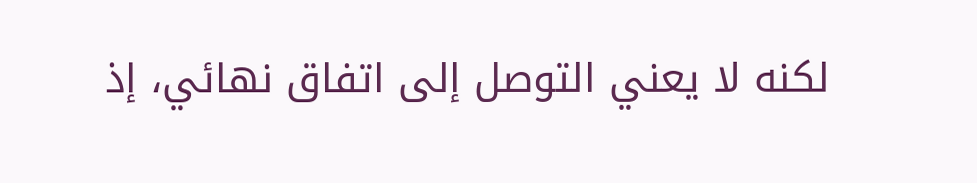لكنه لا يعني التوصل إلى اتفاق نهائي، إذ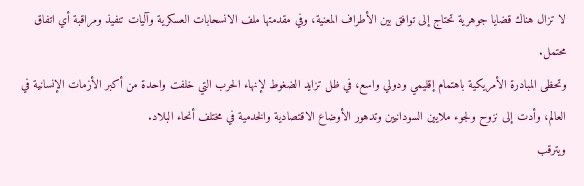لا تزال هناك قضايا جوهرية تحتاج إلى توافق بين الأطراف المعنية، وفي مقدمتها ملف الانسحابات العسكرية وآليات تنفيذ ومراقبة أي اتفاق محتمل.
وتحظى المبادرة الأمريكية باهتمام إقليمي ودولي واسع، في ظل تزايد الضغوط لإنهاء الحرب التي خلفت واحدة من أكبر الأزمات الإنسانية في العالم، وأدت إلى نزوح ولجوء ملايين السودانيين وتدهور الأوضاع الاقتصادية والخدمية في مختلف أنحاء البلاد.
ويترقب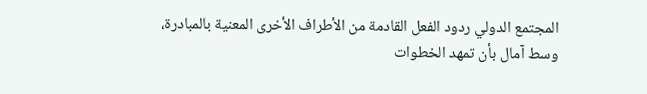المجتمع الدولي ردود الفعل القادمة من الأطراف الأخرى المعنية بالمبادرة، وسط آمال بأن تمهد الخطوات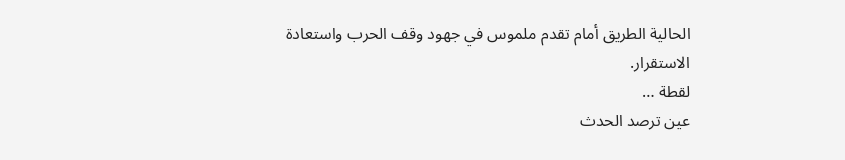الحالية الطريق أمام تقدم ملموس في جهود وقف الحرب واستعادة الاستقرار.
لقطة …
عين ترصد الحدث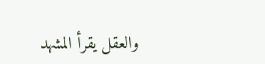والعقل يقرأ المشهد